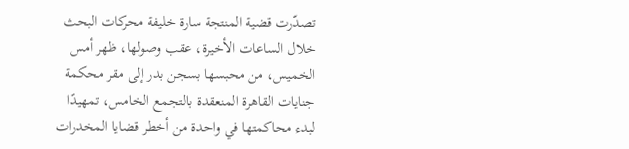تصدّرت قضية المنتجة سارة خليفة محركات البحث خلال الساعات الأخيرة، عقب وصولها، ظهر أمس الخميس، من محبسها بسجن بدر إلى مقر محكمة جنايات القاهرة المنعقدة بالتجمع الخامس، تمهيدًا لبدء محاكمتها في واحدة من أخطر قضايا المخدرات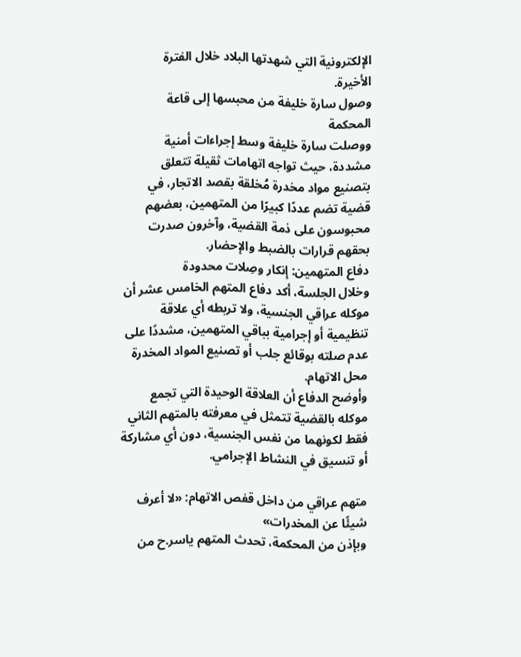الإلكترونية التي شهدتها البلاد خلال الفترة الأخيرة.
وصول سارة خليفة من محبسها إلى قاعة المحكمة
ووصلت سارة خليفة وسط إجراءات أمنية مشددة، حيث تواجه اتهامات ثقيلة تتعلق بتصنيع مواد مخدرة مُخلقة بقصد الاتجار، في قضية تضم عددًا كبيرًا من المتهمين، بعضهم محبوسون على ذمة القضية، وآخرون صدرت بحقهم قرارات بالضبط والإحضار.
دفاع المتهمين: إنكار وصِلات محدودة
وخلال الجلسة، أكد دفاع المتهم الخامس عشر أن موكله عراقي الجنسية، ولا تربطه أي علاقة تنظيمية أو إجرامية بباقي المتهمين، مشددًا على عدم صلته بوقائع جلب أو تصنيع المواد المخدرة محل الاتهام.
وأوضح الدفاع أن العلاقة الوحيدة التي تجمع موكله بالقضية تتمثل في معرفته بالمتهم الثاني فقط لكونهما من نفس الجنسية، دون أي مشاركة أو تنسيق في النشاط الإجرامي.

متهم عراقي من داخل قفص الاتهام: «لا أعرف شيئًا عن المخدرات»
وبإذن من المحكمة، تحدث المتهم ياسر.ح من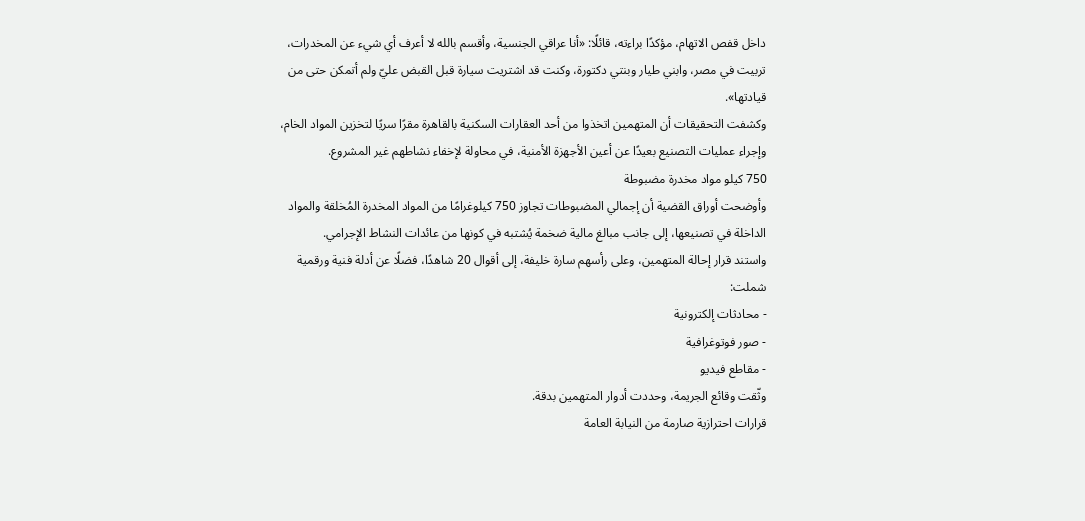داخل قفص الاتهام، مؤكدًا براءته، قائلًا: «أنا عراقي الجنسية، وأقسم بالله لا أعرف أي شيء عن المخدرات، تربيت في مصر، وابني طيار وبنتي دكتورة، وكنت قد اشتريت سيارة قبل القبض عليّ ولم أتمكن حتى من قيادتها».
وكشفت التحقيقات أن المتهمين اتخذوا من أحد العقارات السكنية بالقاهرة مقرًا سريًا لتخزين المواد الخام، وإجراء عمليات التصنيع بعيدًا عن أعين الأجهزة الأمنية، في محاولة لإخفاء نشاطهم غير المشروع.
750 كيلو مواد مخدرة مضبوطة
وأوضحت أوراق القضية أن إجمالي المضبوطات تجاوز 750 كيلوغرامًا من المواد المخدرة المُخلقة والمواد الداخلة في تصنيعها، إلى جانب مبالغ مالية ضخمة يُشتبه في كونها من عائدات النشاط الإجرامي.
واستند قرار إحالة المتهمين، وعلى رأسهم سارة خليفة، إلى أقوال 20 شاهدًا، فضلًا عن أدلة فنية ورقمية شملت:
- محادثات إلكترونية
- صور فوتوغرافية
- مقاطع فيديو
وثّقت وقائع الجريمة، وحددت أدوار المتهمين بدقة.
قرارات احترازية صارمة من النيابة العامة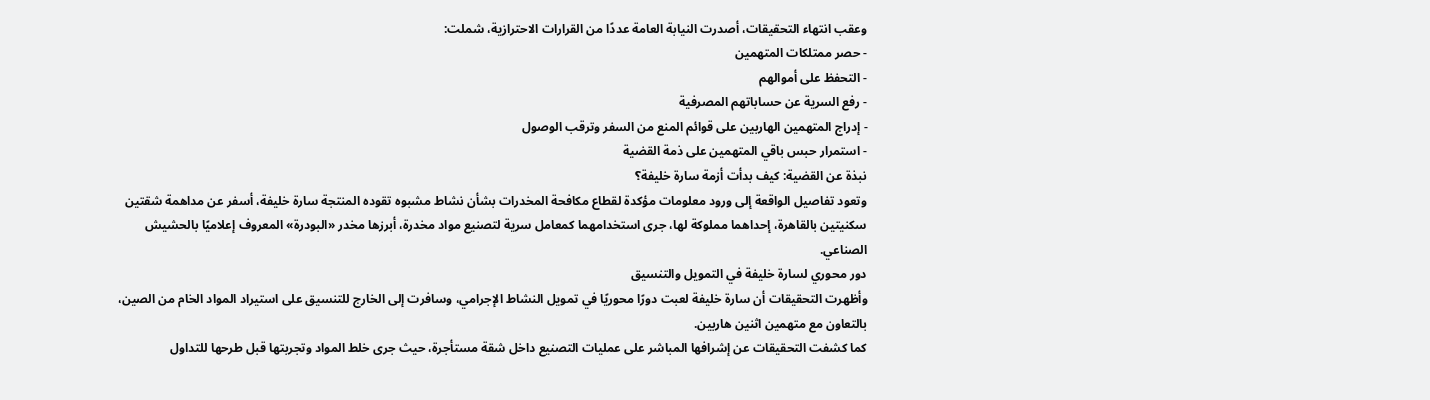وعقب انتهاء التحقيقات، أصدرت النيابة العامة عددًا من القرارات الاحترازية، شملت:
- حصر ممتلكات المتهمين
- التحفظ على أموالهم
- رفع السرية عن حساباتهم المصرفية
- إدراج المتهمين الهاربين على قوائم المنع من السفر وترقب الوصول
- استمرار حبس باقي المتهمين على ذمة القضية
نبذة عن القضية: كيف بدأت أزمة سارة خليفة؟
وتعود تفاصيل الواقعة إلى ورود معلومات مؤكدة لقطاع مكافحة المخدرات بشأن نشاط مشبوه تقوده المنتجة سارة خليفة، أسفر عن مداهمة شقتين سكنيتين بالقاهرة، إحداهما مملوكة لها، جرى استخدامهما كمعامل سرية لتصنيع مواد مخدرة، أبرزها مخدر «البودرة» المعروف إعلاميًا بالحشيش الصناعي.
دور محوري لسارة خليفة في التمويل والتنسيق
وأظهرت التحقيقات أن سارة خليفة لعبت دورًا محوريًا في تمويل النشاط الإجرامي، وسافرت إلى الخارج للتنسيق على استيراد المواد الخام من الصين، بالتعاون مع متهمين اثنين هاربين.
كما كشفت التحقيقات عن إشرافها المباشر على عمليات التصنيع داخل شقة مستأجرة، حيث جرى خلط المواد وتجربتها قبل طرحها للتداول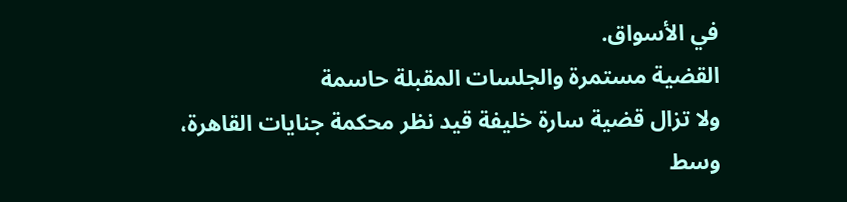في الأسواق.
القضية مستمرة والجلسات المقبلة حاسمة
ولا تزال قضية سارة خليفة قيد نظر محكمة جنايات القاهرة، وسط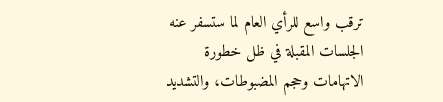ترقب واسع للرأي العام لما ستسفر عنه الجلسات المقبلة في ظل خطورة الاتهامات وحجم المضبوطات، والتشديد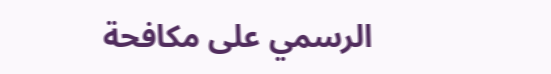الرسمي على مكافحة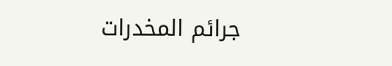جرائم المخدرات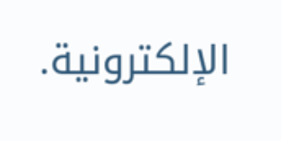الإلكترونية.